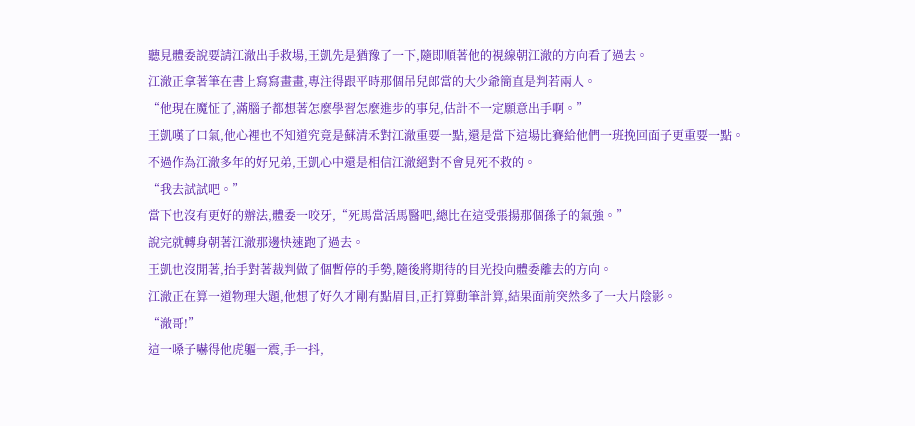聽見體委說要請江澈出手救場,王凱先是猶豫了一下,隨即順著他的視線朝江澈的方向看了過去。
江澈正拿著筆在書上寫寫畫畫,專注得跟平時那個吊兒郎當的大少爺簡直是判若兩人。
“他現在魔怔了,滿腦子都想著怎麼學習怎麼進步的事兒,估計不一定願意出手啊。”
王凱嘆了口氣,他心裡也不知道究竟是蘇清禾對江澈重要一點,還是當下這場比賽給他們一班挽回面子更重要一點。
不過作為江澈多年的好兄弟,王凱心中還是相信江澈絕對不會見死不救的。
“我去試試吧。”
當下也沒有更好的辦法,體委一咬牙,“死馬當活馬醫吧,總比在這受張揚那個孫子的氣強。”
說完就轉身朝著江澈那邊快速跑了過去。
王凱也沒閒著,抬手對著裁判做了個暫停的手勢,隨後將期待的目光投向體委離去的方向。
江澈正在算一道物理大題,他想了好久才剛有點眉目,正打算動筆計算,結果面前突然多了一大片陰影。
“澈哥!”
這一嗓子嚇得他虎軀一震,手一抖,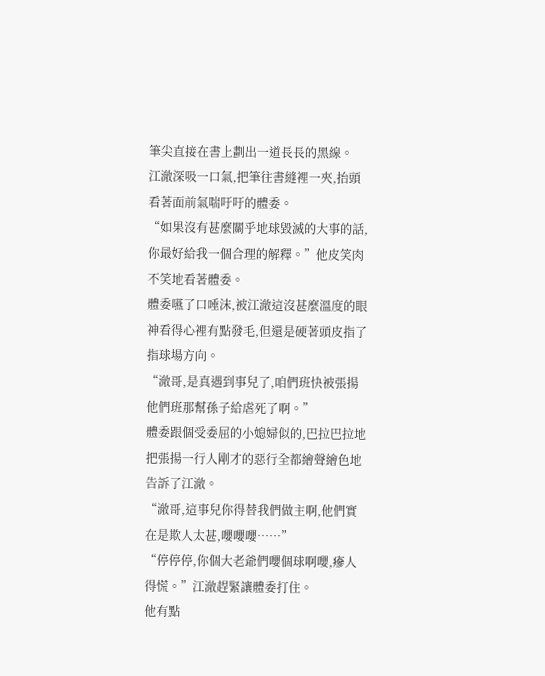筆尖直接在書上劃出一道長長的黑線。
江澈深吸一口氣,把筆往書縫裡一夾,抬頭看著面前氣喘吁吁的體委。
“如果沒有甚麼關乎地球毀滅的大事的話,你最好給我一個合理的解釋。”他皮笑肉不笑地看著體委。
體委嚥了口唾沫,被江澈這沒甚麼溫度的眼神看得心裡有點發毛,但還是硬著頭皮指了指球場方向。
“澈哥,是真遇到事兒了,咱們班快被張揚他們班那幫孫子給虐死了啊。”
體委跟個受委屈的小媳婦似的,巴拉巴拉地把張揚一行人剛才的惡行全都繪聲繪色地告訴了江澈。
“澈哥,這事兒你得替我們做主啊,他們實在是欺人太甚,嚶嚶嚶……”
“停停停,你個大老爺們嚶個球啊嚶,瘮人得慌。”江澈趕緊讓體委打住。
他有點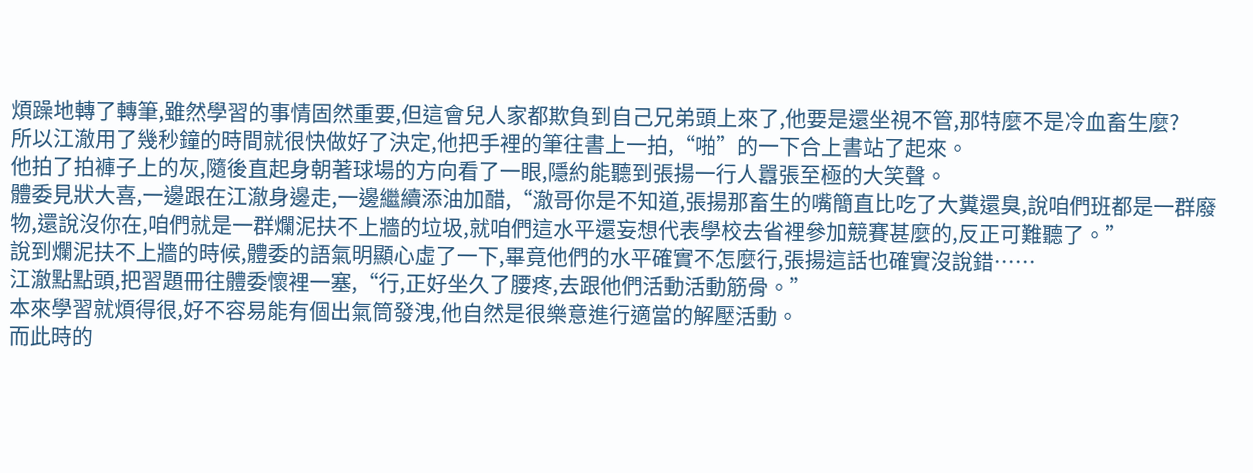煩躁地轉了轉筆,雖然學習的事情固然重要,但這會兒人家都欺負到自己兄弟頭上來了,他要是還坐視不管,那特麼不是冷血畜生麼?
所以江澈用了幾秒鐘的時間就很快做好了決定,他把手裡的筆往書上一拍,“啪”的一下合上書站了起來。
他拍了拍褲子上的灰,隨後直起身朝著球場的方向看了一眼,隱約能聽到張揚一行人囂張至極的大笑聲。
體委見狀大喜,一邊跟在江澈身邊走,一邊繼續添油加醋,“澈哥你是不知道,張揚那畜生的嘴簡直比吃了大糞還臭,說咱們班都是一群廢物,還說沒你在,咱們就是一群爛泥扶不上牆的垃圾,就咱們這水平還妄想代表學校去省裡參加競賽甚麼的,反正可難聽了。”
說到爛泥扶不上牆的時候,體委的語氣明顯心虛了一下,畢竟他們的水平確實不怎麼行,張揚這話也確實沒說錯……
江澈點點頭,把習題冊往體委懷裡一塞,“行,正好坐久了腰疼,去跟他們活動活動筋骨。”
本來學習就煩得很,好不容易能有個出氣筒發洩,他自然是很樂意進行適當的解壓活動。
而此時的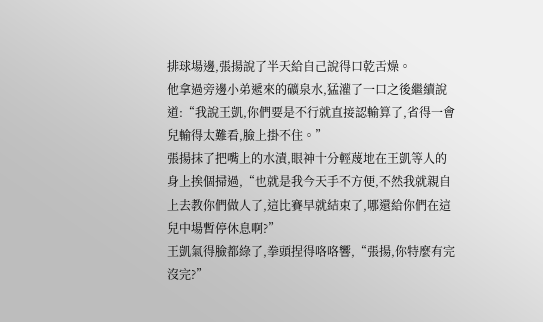排球場邊,張揚說了半天給自己說得口乾舌燥。
他拿過旁邊小弟遞來的礦泉水,猛灌了一口之後繼續說道:“我說王凱,你們要是不行就直接認輸算了,省得一會兒輸得太難看,臉上掛不住。”
張揚抹了把嘴上的水漬,眼神十分輕蔑地在王凱等人的身上挨個掃過,“也就是我今天手不方便,不然我就親自上去教你們做人了,這比賽早就結束了,哪還給你們在這兒中場暫停休息啊?”
王凱氣得臉都綠了,拳頭捏得咯咯響,“張揚,你特麼有完沒完?”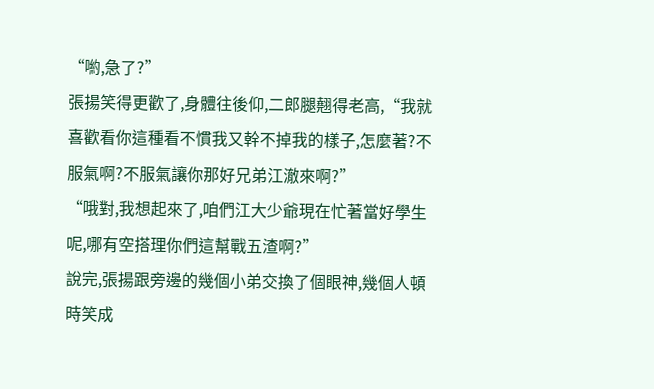“喲,急了?”
張揚笑得更歡了,身體往後仰,二郎腿翹得老高,“我就喜歡看你這種看不慣我又幹不掉我的樣子,怎麼著?不服氣啊?不服氣讓你那好兄弟江澈來啊?”
“哦對,我想起來了,咱們江大少爺現在忙著當好學生呢,哪有空搭理你們這幫戰五渣啊?”
說完,張揚跟旁邊的幾個小弟交換了個眼神,幾個人頓時笑成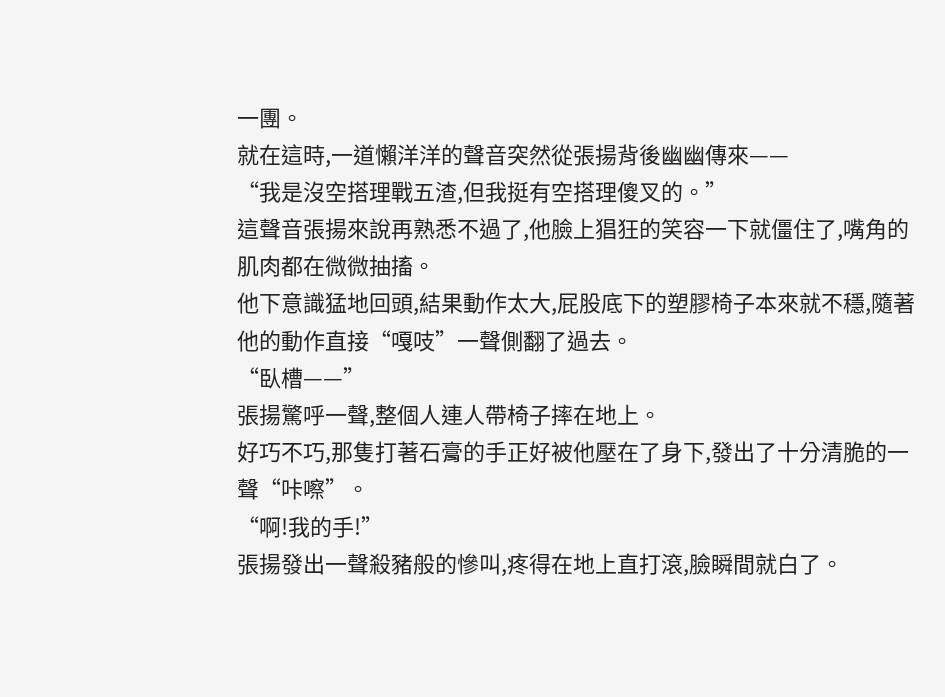一團。
就在這時,一道懶洋洋的聲音突然從張揚背後幽幽傳來——
“我是沒空搭理戰五渣,但我挺有空搭理傻叉的。”
這聲音張揚來說再熟悉不過了,他臉上猖狂的笑容一下就僵住了,嘴角的肌肉都在微微抽搐。
他下意識猛地回頭,結果動作太大,屁股底下的塑膠椅子本來就不穩,隨著他的動作直接“嘎吱”一聲側翻了過去。
“臥槽——”
張揚驚呼一聲,整個人連人帶椅子摔在地上。
好巧不巧,那隻打著石膏的手正好被他壓在了身下,發出了十分清脆的一聲“咔嚓”。
“啊!我的手!”
張揚發出一聲殺豬般的慘叫,疼得在地上直打滾,臉瞬間就白了。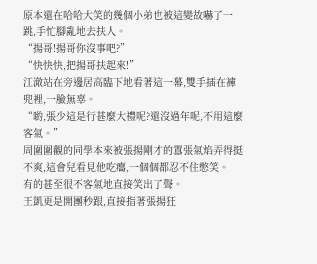原本還在哈哈大笑的幾個小弟也被這變故嚇了一跳,手忙腳亂地去扶人。
“揚哥!揚哥你沒事吧?”
“快快快,把揚哥扶起來!”
江澈站在旁邊居高臨下地看著這一幕,雙手插在褲兜裡,一臉無辜。
“喲,張少這是行甚麼大禮呢?還沒過年呢,不用這麼客氣。”
周圍圍觀的同學本來被張揚剛才的囂張氣焰弄得挺不爽,這會兒看見他吃癟,一個個都忍不住憋笑。
有的甚至很不客氣地直接笑出了聲。
王凱更是開團秒跟,直接指著張揚狂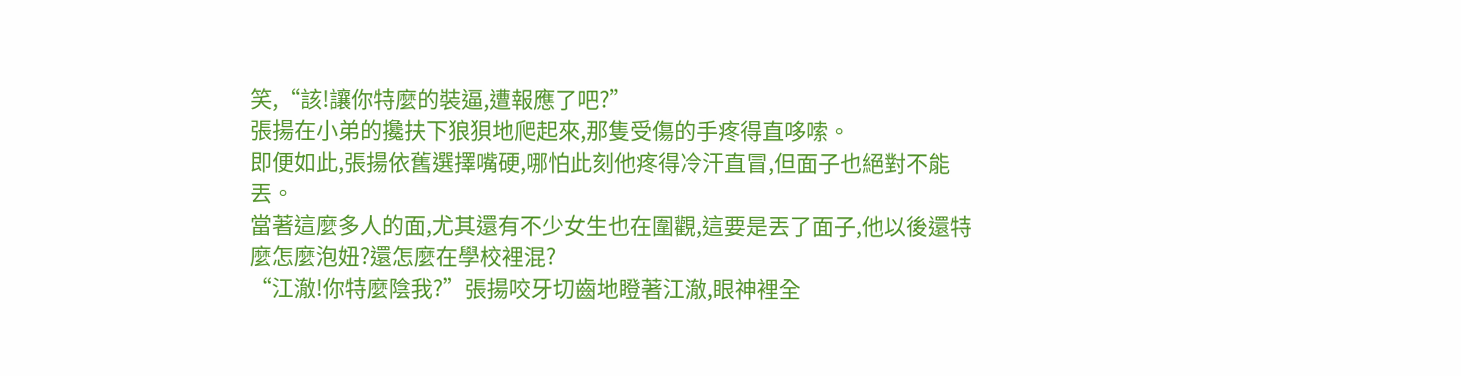笑,“該!讓你特麼的裝逼,遭報應了吧?”
張揚在小弟的攙扶下狼狽地爬起來,那隻受傷的手疼得直哆嗦。
即便如此,張揚依舊選擇嘴硬,哪怕此刻他疼得冷汗直冒,但面子也絕對不能丟。
當著這麼多人的面,尤其還有不少女生也在圍觀,這要是丟了面子,他以後還特麼怎麼泡妞?還怎麼在學校裡混?
“江澈!你特麼陰我?”張揚咬牙切齒地瞪著江澈,眼神裡全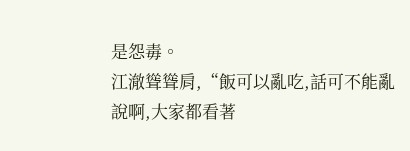是怨毒。
江澈聳聳肩,“飯可以亂吃,話可不能亂說啊,大家都看著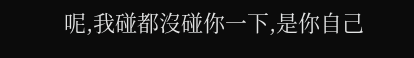呢,我碰都沒碰你一下,是你自己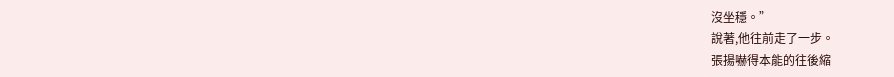沒坐穩。”
說著,他往前走了一步。
張揚嚇得本能的往後縮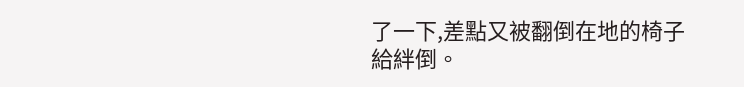了一下,差點又被翻倒在地的椅子給絆倒。